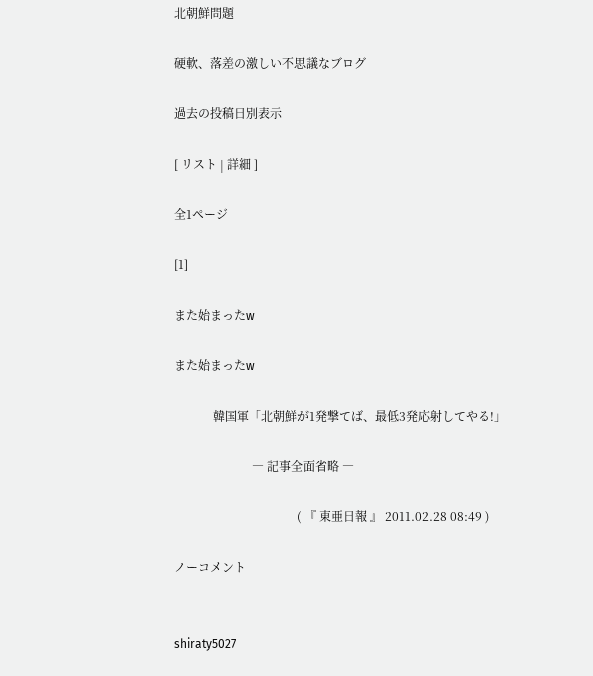北朝鮮問題

硬軟、落差の激しい不思議なブログ

過去の投稿日別表示

[ リスト | 詳細 ]

全1ページ

[1]

また始まったw

また始まったw

             韓国軍「北朝鮮が1発撃てば、最低3発応射してやる!」

                          ― 記事全面省略 ―

                                         ( 『 東亜日報 』 2011.02.28 08:49 )

ノーコメント


shiraty5027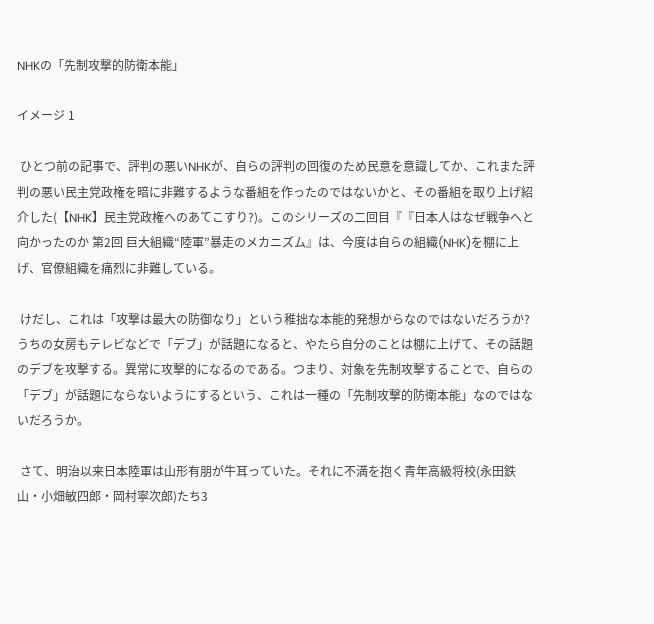NHKの「先制攻撃的防衛本能」

イメージ 1

 ひとつ前の記事で、評判の悪いNHKが、自らの評判の回復のため民意を意識してか、これまた評判の悪い民主党政権を暗に非難するような番組を作ったのではないかと、その番組を取り上げ紹介した(【NHK】民主党政権へのあてこすり?)。このシリーズの二回目『『日本人はなぜ戦争へと向かったのか 第2回 巨大組織“陸軍”暴走のメカニズム』は、今度は自らの組織(NHK)を棚に上げ、官僚組織を痛烈に非難している。

 けだし、これは「攻撃は最大の防御なり」という稚拙な本能的発想からなのではないだろうか? うちの女房もテレビなどで「デブ」が話題になると、やたら自分のことは棚に上げて、その話題のデブを攻撃する。異常に攻撃的になるのである。つまり、対象を先制攻撃することで、自らの「デブ」が話題にならないようにするという、これは一種の「先制攻撃的防衛本能」なのではないだろうか。

 さて、明治以来日本陸軍は山形有朋が牛耳っていた。それに不満を抱く青年高級将校(永田鉄山・小畑敏四郎・岡村寧次郎)たち3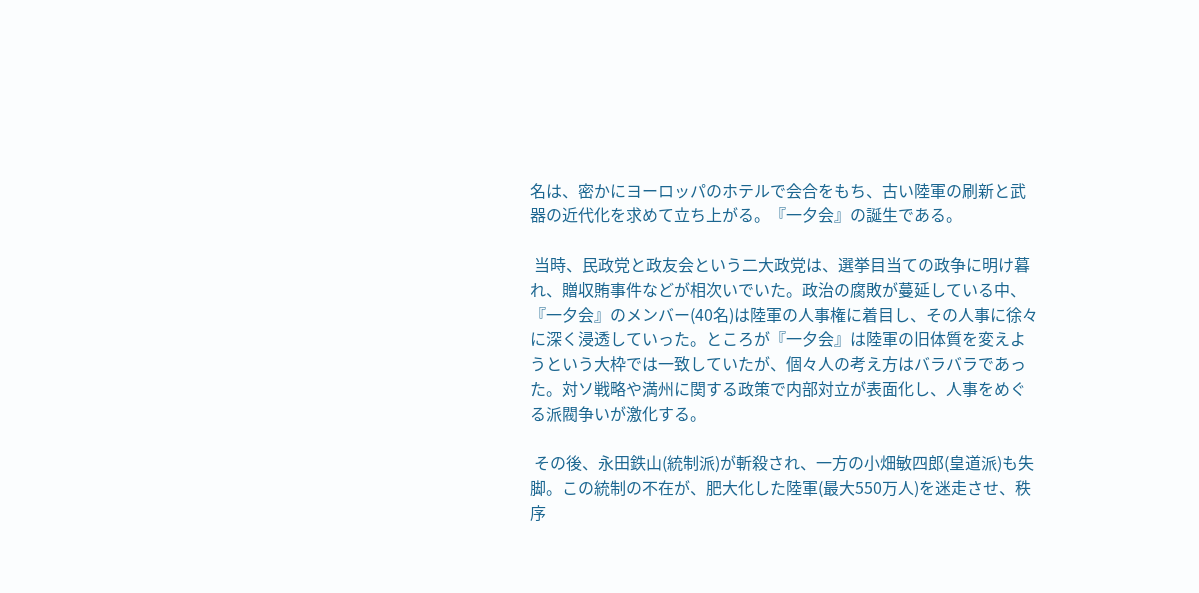名は、密かにヨーロッパのホテルで会合をもち、古い陸軍の刷新と武器の近代化を求めて立ち上がる。『一夕会』の誕生である。

 当時、民政党と政友会という二大政党は、選挙目当ての政争に明け暮れ、贈収賄事件などが相次いでいた。政治の腐敗が蔓延している中、『一夕会』のメンバー(40名)は陸軍の人事権に着目し、その人事に徐々に深く浸透していった。ところが『一夕会』は陸軍の旧体質を変えようという大枠では一致していたが、個々人の考え方はバラバラであった。対ソ戦略や満州に関する政策で内部対立が表面化し、人事をめぐる派閥争いが激化する。

 その後、永田鉄山(統制派)が斬殺され、一方の小畑敏四郎(皇道派)も失脚。この統制の不在が、肥大化した陸軍(最大550万人)を迷走させ、秩序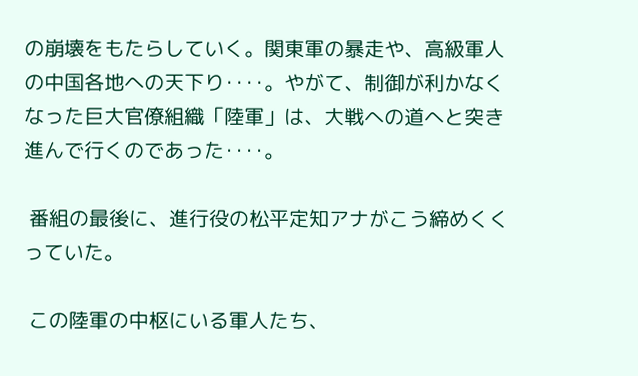の崩壊をもたらしていく。関東軍の暴走や、高級軍人の中国各地への天下り‥‥。やがて、制御が利かなくなった巨大官僚組織「陸軍」は、大戦への道へと突き進んで行くのであった‥‥。

 番組の最後に、進行役の松平定知アナがこう締めくくっていた。

 この陸軍の中枢にいる軍人たち、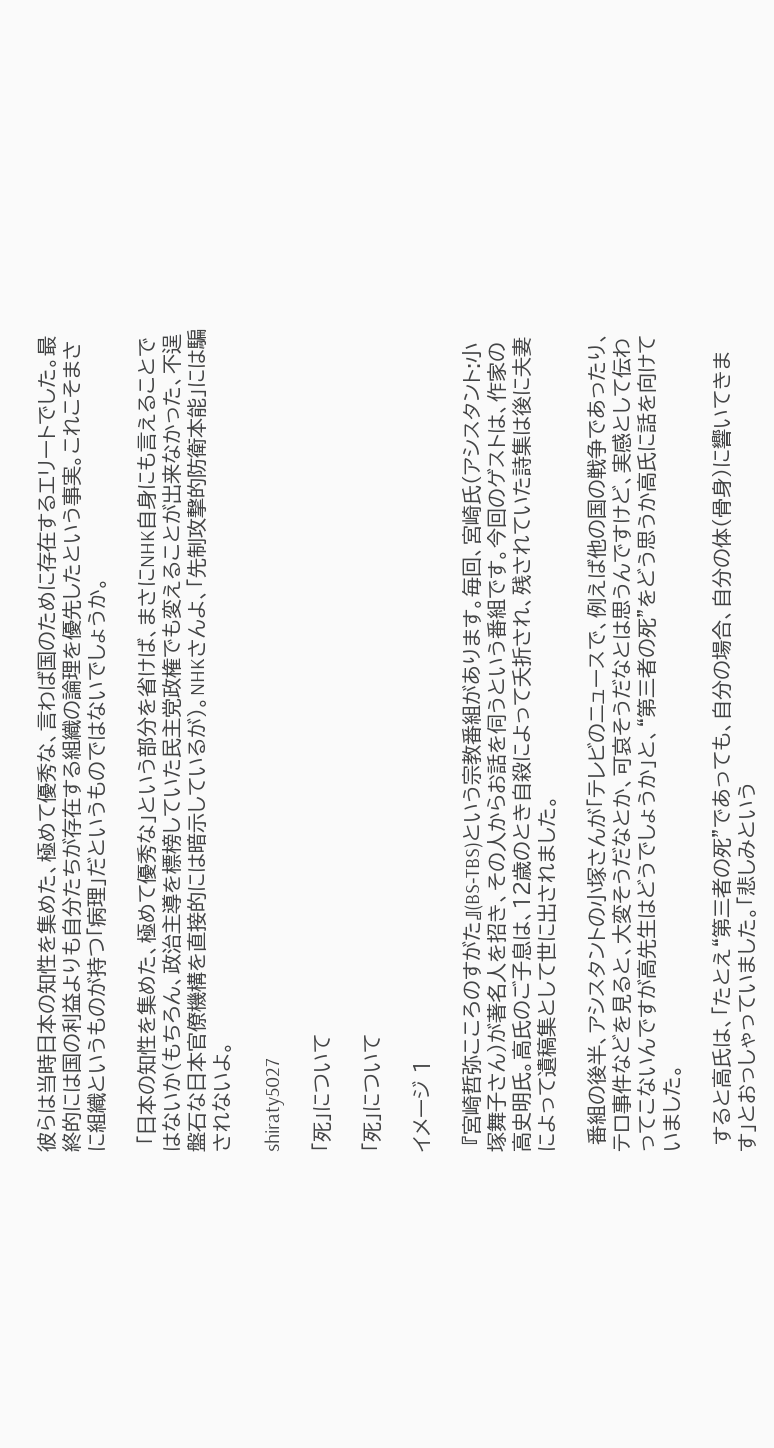彼らは当時日本の知性を集めた、極めて優秀な、言わば国のために存在するエリートでした。最終的には国の利益よりも自分たちが存在する組織の論理を優先したという事実。これこそまさに組織というものが持つ「病理」だというものではないでしょうか。

 「日本の知性を集めた、極めて優秀な」という部分を省けば、まさにNHK自身にも言えることではないか(もちろん、政治主導を標榜していた民主党政権でも変えることが出来なかった、不逞盤石な日本官僚機構を直接的には暗示しているが)。NHKさんよ、「先制攻撃的防衛本能」には騙されないよ。

shiraty5027

「死」について

「死」について

イメージ 1

 『宮崎哲弥こころのすがた』(BS‐TBS)という宗教番組があります。毎回、宮崎氏(アシスタント:小塚舞子さん)が著名人を招き、その人からお話を伺うという番組です。今回のゲストは、作家の高史明氏。高氏のご子息は、12歳のとき自殺によって夭折され、残されていた詩集は後に夫妻によって遺稿集として世に出されました。

 番組の後半、アシスタントの小塚さんが「テレビのニュースで、例えば他の国の戦争であったり、テロ事件などを見ると、大変そうだなとか、可哀そうだなとは思うんですけど、実感として伝わってこないんですが高先生はどうでしょうか」と、“第三者の死”をどう思うか高氏に話を向けていました。

 すると高氏は、「たとえ“第三者の死”であっても、自分の場合、自分の体(骨身)に響いてきます」とおっしゃっていました。「悲しみという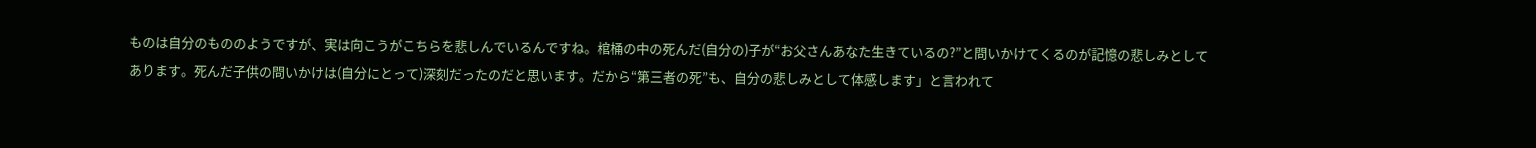ものは自分のもののようですが、実は向こうがこちらを悲しんでいるんですね。棺桶の中の死んだ(自分の)子が“お父さんあなた生きているの?”と問いかけてくるのが記憶の悲しみとしてあります。死んだ子供の問いかけは(自分にとって)深刻だったのだと思います。だから“第三者の死”も、自分の悲しみとして体感します」と言われて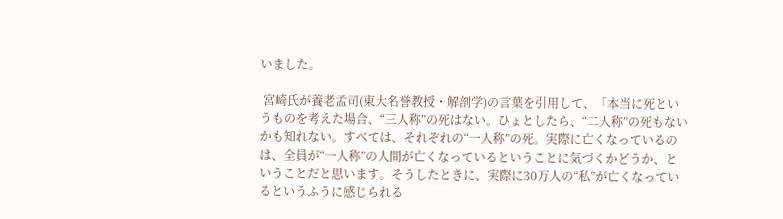いました。

 宮崎氏が養老孟司(東大名誉教授・解剖学)の言葉を引用して、「本当に死というものを考えた場合、“三人称”の死はない。ひょとしたら、“二人称”の死もないかも知れない。すべては、それぞれの“一人称”の死。実際に亡くなっているのは、全員が“一人称”の人間が亡くなっているということに気づくかどうか、ということだと思います。そうしたときに、実際に30万人の“私”が亡くなっているというふうに感じられる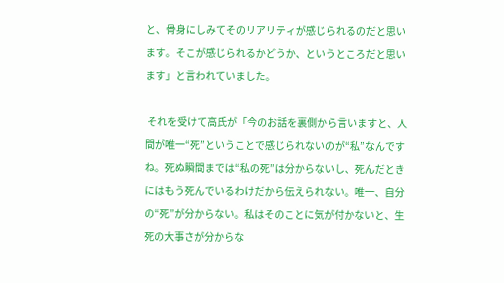と、骨身にしみてそのリアリティが感じられるのだと思います。そこが感じられるかどうか、というところだと思います」と言われていました。

 それを受けて高氏が「今のお話を裏側から言いますと、人間が唯一“死”ということで感じられないのが“私”なんですね。死ぬ瞬間までは“私の死”は分からないし、死んだときにはもう死んでいるわけだから伝えられない。唯一、自分の“死”が分からない。私はそのことに気が付かないと、生死の大事さが分からな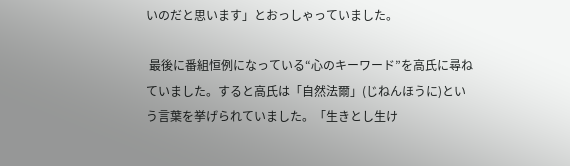いのだと思います」とおっしゃっていました。

 最後に番組恒例になっている“心のキーワード”を高氏に尋ねていました。すると高氏は「自然法爾」(じねんほうに)という言葉を挙げられていました。「生きとし生け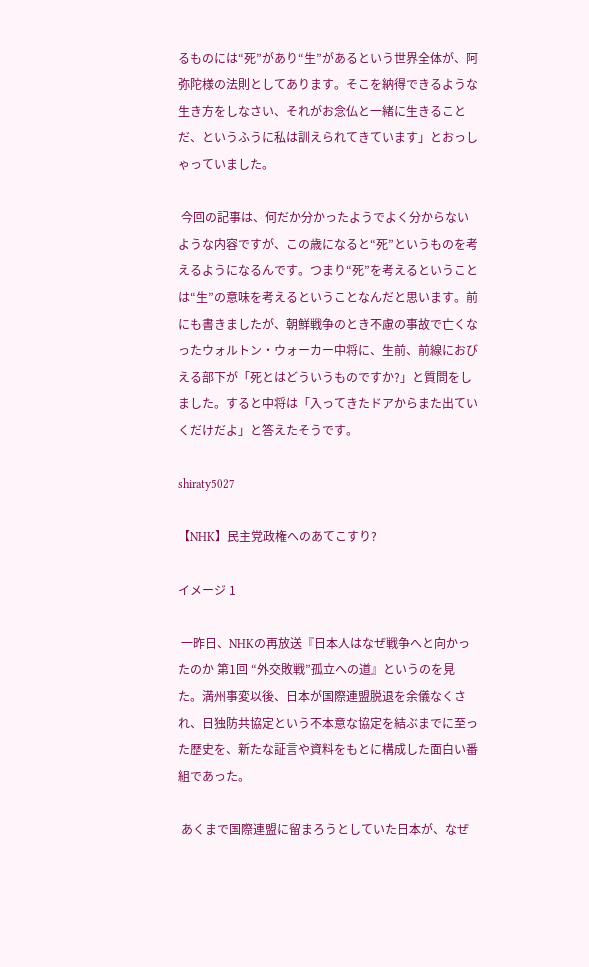るものには“死”があり“生”があるという世界全体が、阿弥陀様の法則としてあります。そこを納得できるような生き方をしなさい、それがお念仏と一緒に生きることだ、というふうに私は訓えられてきています」とおっしゃっていました。

 今回の記事は、何だか分かったようでよく分からないような内容ですが、この歳になると“死”というものを考えるようになるんです。つまり“死”を考えるということは“生”の意味を考えるということなんだと思います。前にも書きましたが、朝鮮戦争のとき不慮の事故で亡くなったウォルトン・ウォーカー中将に、生前、前線におびえる部下が「死とはどういうものですか?」と質問をしました。すると中将は「入ってきたドアからまた出ていくだけだよ」と答えたそうです。

shiraty5027

【NHK】民主党政権へのあてこすり?

イメージ 1

 一昨日、NHKの再放送『日本人はなぜ戦争へと向かったのか 第1回 “外交敗戦”孤立への道』というのを見た。満州事変以後、日本が国際連盟脱退を余儀なくされ、日独防共協定という不本意な協定を結ぶまでに至った歴史を、新たな証言や資料をもとに構成した面白い番組であった。

 あくまで国際連盟に留まろうとしていた日本が、なぜ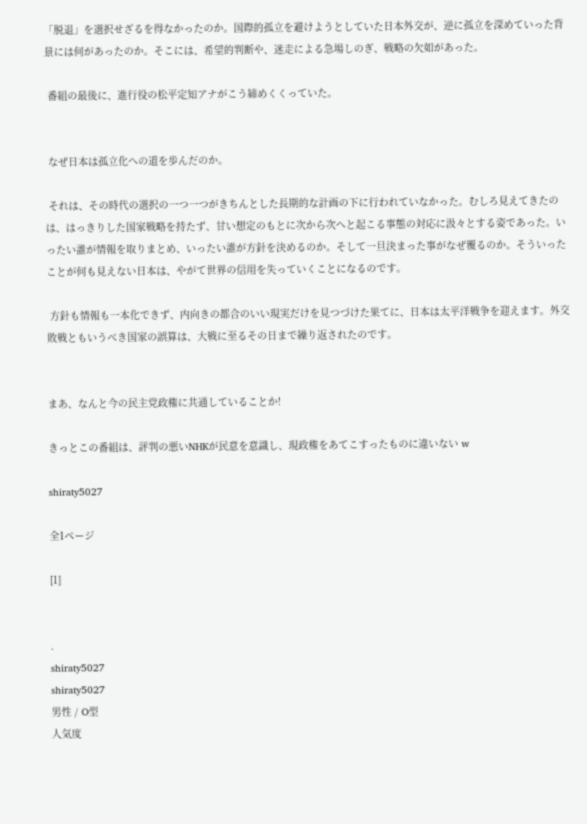「脱退」を選択せざるを得なかったのか。国際的孤立を避けようとしていた日本外交が、逆に孤立を深めていった背景には何があったのか。そこには、希望的判断や、迷走による急場しのぎ、戦略の欠如があった。

 番組の最後に、進行役の松平定知アナがこう締めくくっていた。


 なぜ日本は孤立化への道を歩んだのか。

 それは、その時代の選択の一つ一つがきちんとした長期的な計画の下に行われていなかった。むしろ見えてきたのは、はっきりした国家戦略を持たず、甘い想定のもとに次から次へと起こる事態の対応に汲々とする姿であった。いったい誰が情報を取りまとめ、いったい誰が方針を決めるのか。そして一旦決まった事がなぜ覆るのか。そういったことが何も見えない日本は、やがて世界の信用を失っていくことになるのです。

 方針も情報も一本化できず、内向きの都合のいい現実だけを見つづけた果てに、日本は太平洋戦争を迎えます。外交敗戦ともいうべき国家の誤算は、大戦に至るその日まで繰り返されたのです。


まあ、なんと今の民主党政権に共通していることか!

きっとこの番組は、評判の悪いNHKが民意を意識し、現政権をあてこすったものに違いない w

shiraty5027

全1ページ

[1]


.
shiraty5027
shiraty5027
男性 / O型
人気度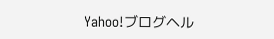Yahoo!ブログヘル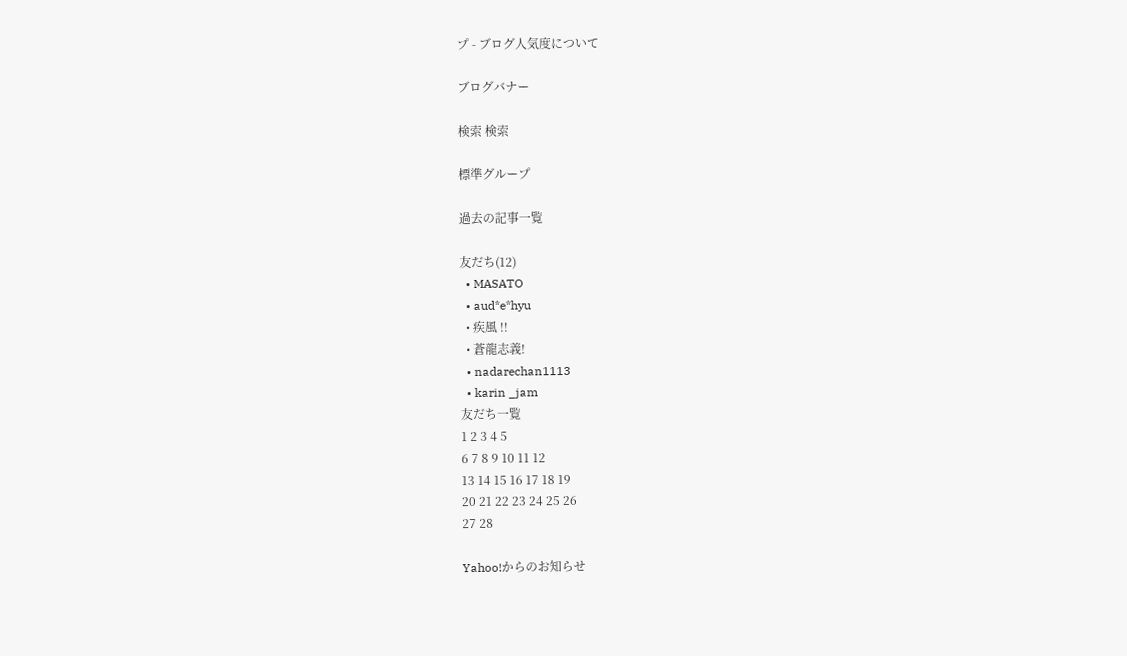プ - ブログ人気度について

ブログバナー

検索 検索

標準グループ

過去の記事一覧

友だち(12)
  • MASATO
  • aud*e*hyu
  • 疾風 !!
  • 蒼龍志義!
  • nadarechan1113
  • karin _jam
友だち一覧
1 2 3 4 5
6 7 8 9 10 11 12
13 14 15 16 17 18 19
20 21 22 23 24 25 26
27 28

Yahoo!からのお知らせ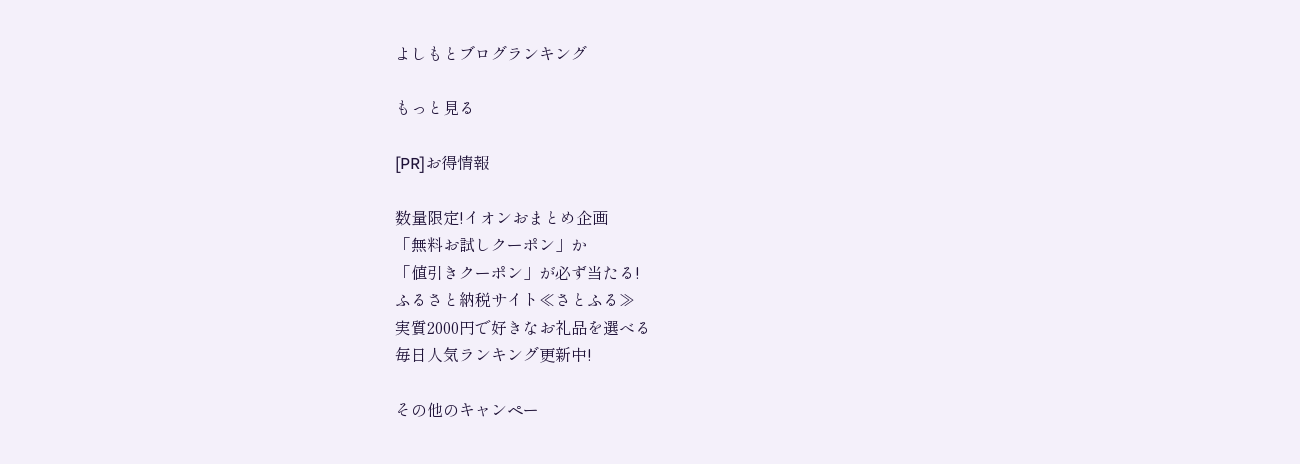よしもとブログランキング

もっと見る

[PR]お得情報

数量限定!イオンおまとめ企画
「無料お試しクーポン」か
「値引きクーポン」が必ず当たる!
ふるさと納税サイト≪さとふる≫
実質2000円で好きなお礼品を選べる
毎日人気ランキング更新中!

その他のキャンペー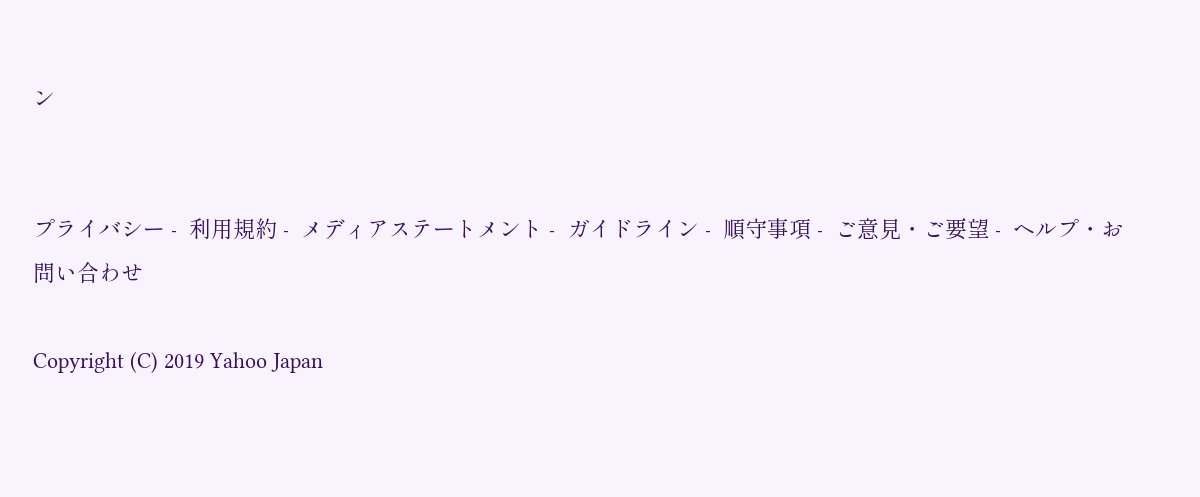ン


プライバシー -  利用規約 -  メディアステートメント -  ガイドライン -  順守事項 -  ご意見・ご要望 -  ヘルプ・お問い合わせ

Copyright (C) 2019 Yahoo Japan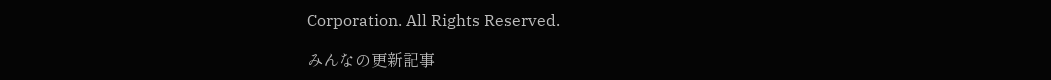Corporation. All Rights Reserved.

みんなの更新記事